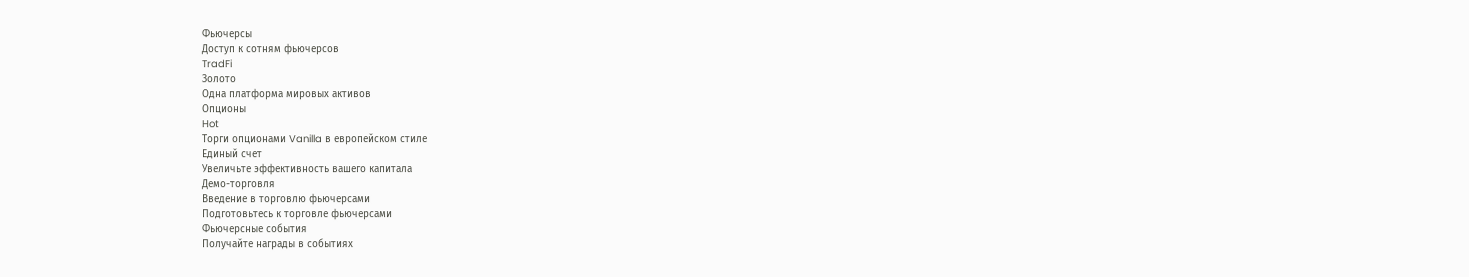Фьючерсы
Доступ к сотням фьючерсов
TradFi
Золото
Одна платформа мировых активов
Опционы
Hot
Торги опционами Vanilla в европейском стиле
Единый счет
Увеличьте эффективность вашего капитала
Демо-торговля
Введение в торговлю фьючерсами
Подготовьтесь к торговле фьючерсами
Фьючерсные события
Получайте награды в событиях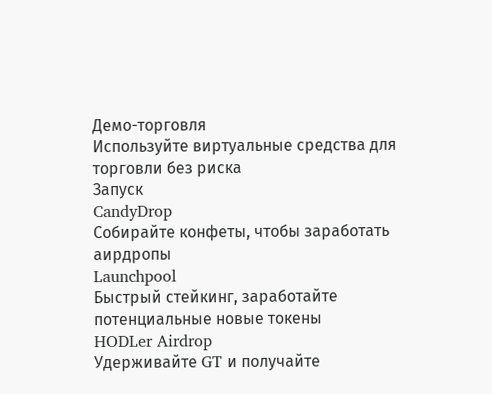Демо-торговля
Используйте виртуальные средства для торговли без риска
Запуск
CandyDrop
Собирайте конфеты, чтобы заработать аирдропы
Launchpool
Быстрый стейкинг, заработайте потенциальные новые токены
HODLer Airdrop
Удерживайте GT и получайте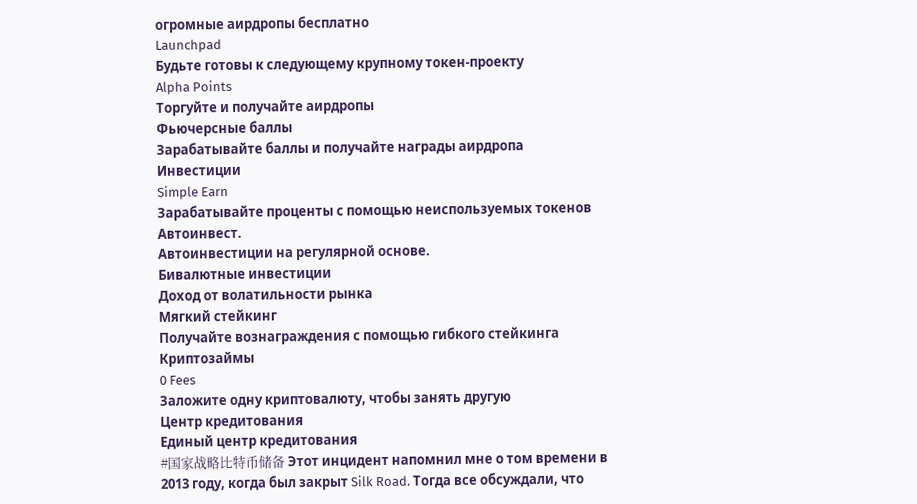огромные аирдропы бесплатно
Launchpad
Будьте готовы к следующему крупному токен-проекту
Alpha Points
Торгуйте и получайте аирдропы
Фьючерсные баллы
Зарабатывайте баллы и получайте награды аирдропа
Инвестиции
Simple Earn
Зарабатывайте проценты с помощью неиспользуемых токенов
Автоинвест.
Автоинвестиции на регулярной основе.
Бивалютные инвестиции
Доход от волатильности рынка
Мягкий стейкинг
Получайте вознаграждения с помощью гибкого стейкинга
Криптозаймы
0 Fees
Заложите одну криптовалюту, чтобы занять другую
Центр кредитования
Единый центр кредитования
#国家战略比特币储备 Этот инцидент напомнил мне о том времени в 2013 году, когда был закрыт Silk Road. Тогда все обсуждали, что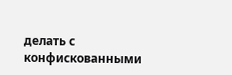делать с конфискованными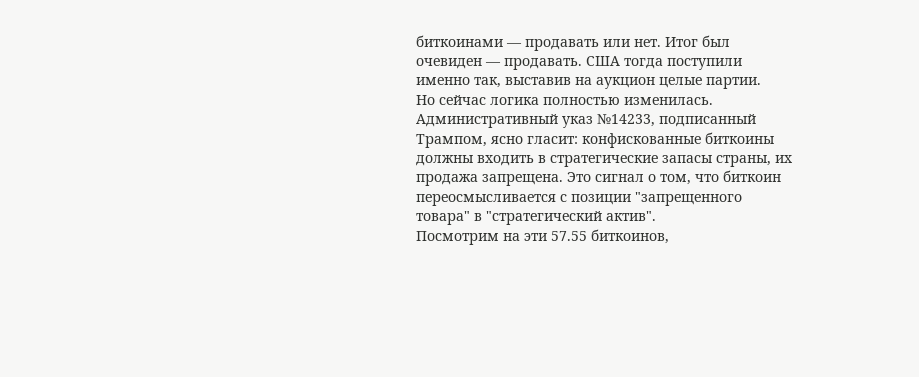биткоинами — продавать или нет. Итог был очевиден — продавать. США тогда поступили именно так, выставив на аукцион целые партии.
Но сейчас логика полностью изменилась. Административный указ №14233, подписанный Трампом, ясно гласит: конфискованные биткоины должны входить в стратегические запасы страны, их продажа запрещена. Это сигнал о том, что биткоин переосмысливается с позиции "запрещенного товара" в "стратегический актив".
Посмотрим на эти 57.55 биткоинов,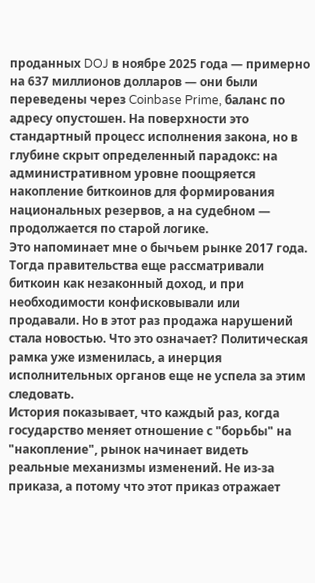проданных DOJ в ноябре 2025 года — примерно на 637 миллионов долларов — они были переведены через Coinbase Prime, баланс по адресу опустошен. На поверхности это стандартный процесс исполнения закона, но в глубине скрыт определенный парадокс: на административном уровне поощряется накопление биткоинов для формирования национальных резервов, а на судебном — продолжается по старой логике.
Это напоминает мне о бычьем рынке 2017 года. Тогда правительства еще рассматривали биткоин как незаконный доход, и при необходимости конфисковывали или продавали. Но в этот раз продажа нарушений стала новостью. Что это означает? Политическая рамка уже изменилась, а инерция исполнительных органов еще не успела за этим следовать.
История показывает, что каждый раз, когда государство меняет отношение с "борьбы" на "накопление", рынок начинает видеть реальные механизмы изменений. Не из-за приказа, а потому что этот приказ отражает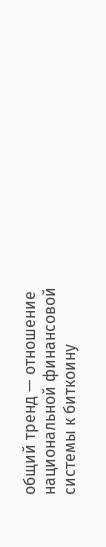общий тренд — отношение национальной финансовой системы к биткоину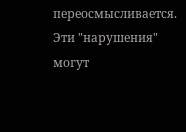переосмысливается.
Эти "нарушения" могут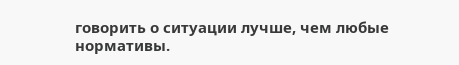говорить о ситуации лучше, чем любые нормативы.